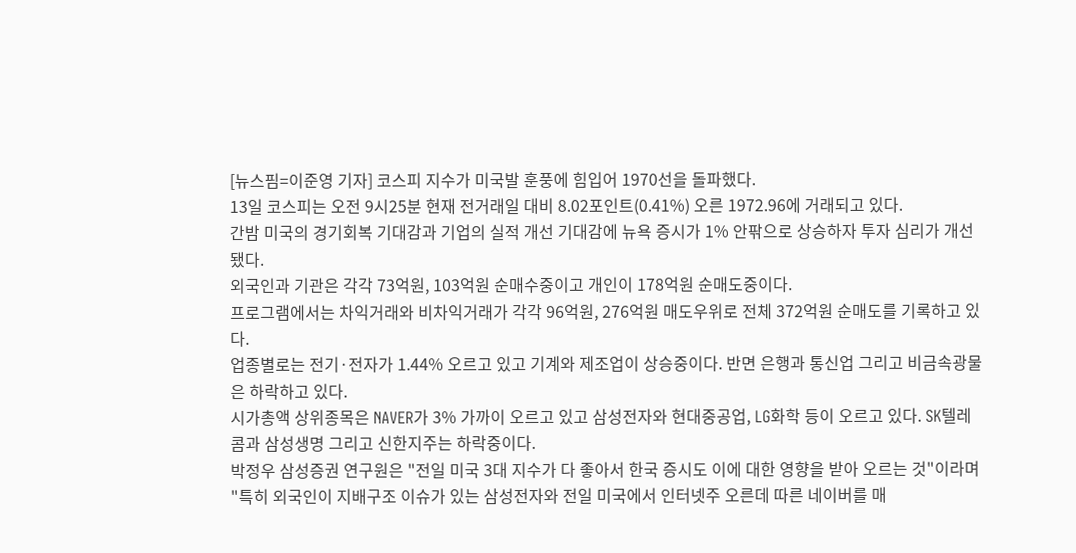[뉴스핌=이준영 기자] 코스피 지수가 미국발 훈풍에 힘입어 1970선을 돌파했다.
13일 코스피는 오전 9시25분 현재 전거래일 대비 8.02포인트(0.41%) 오른 1972.96에 거래되고 있다.
간밤 미국의 경기회복 기대감과 기업의 실적 개선 기대감에 뉴욕 증시가 1% 안팎으로 상승하자 투자 심리가 개선됐다.
외국인과 기관은 각각 73억원, 103억원 순매수중이고 개인이 178억원 순매도중이다.
프로그램에서는 차익거래와 비차익거래가 각각 96억원, 276억원 매도우위로 전체 372억원 순매도를 기록하고 있다.
업종별로는 전기·전자가 1.44% 오르고 있고 기계와 제조업이 상승중이다. 반면 은행과 통신업 그리고 비금속광물은 하락하고 있다.
시가총액 상위종목은 NAVER가 3% 가까이 오르고 있고 삼성전자와 현대중공업, LG화학 등이 오르고 있다. SK텔레콤과 삼성생명 그리고 신한지주는 하락중이다.
박정우 삼성증권 연구원은 "전일 미국 3대 지수가 다 좋아서 한국 증시도 이에 대한 영향을 받아 오르는 것"이라며 "특히 외국인이 지배구조 이슈가 있는 삼성전자와 전일 미국에서 인터넷주 오른데 따른 네이버를 매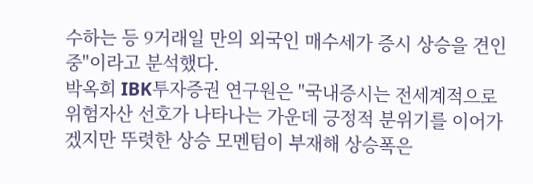수하는 등 9거래일 만의 외국인 매수세가 증시 상승을 견인 중"이라고 분석했다.
박옥희 IBK투자증권 연구원은 "국내증시는 전세계적으로 위험자산 선호가 나타나는 가운데 긍정적 분위기를 이어가겠지만 뚜렷한 상승 모멘텀이 부재해 상승폭은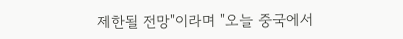제한될 전망"이라며 "오늘 중국에서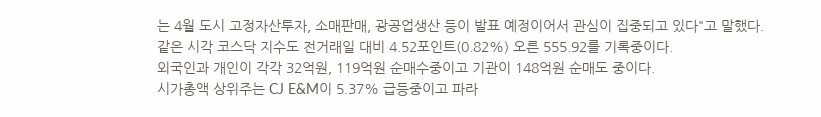는 4월 도시 고정자산투자, 소매판매, 광공업생산 등이 발표 예정이어서 관심이 집중되고 있다"고 말했다.
같은 시각 코스닥 지수도 전거래일 대비 4.52포인트(0.82%) 오른 555.92를 기록중이다.
외국인과 개인이 각각 32억원, 119억원 순매수중이고 기관이 148억원 순매도 중이다.
시가총액 상위주는 CJ E&M이 5.37% 급등중이고 파라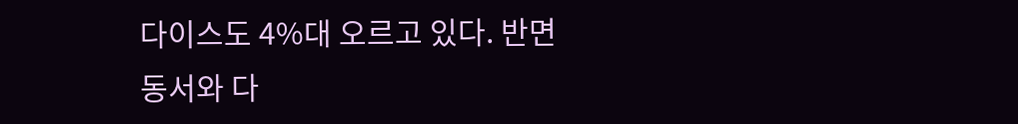다이스도 4%대 오르고 있다. 반면 동서와 다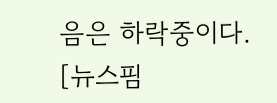음은 하락중이다.
[뉴스핌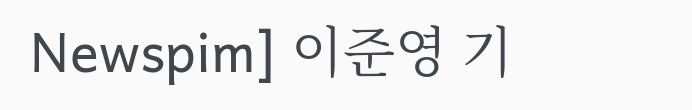Newspim] 이준영 기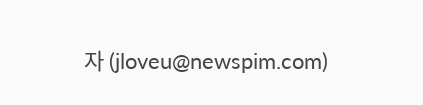자 (jloveu@newspim.com)